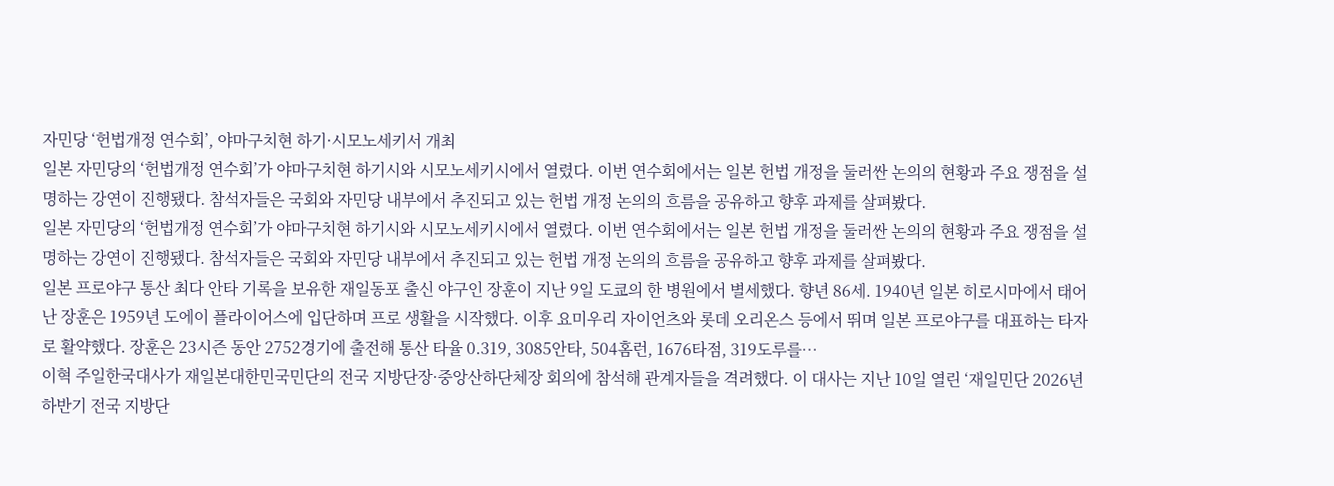자민당 ‘헌법개정 연수회’, 야마구치현 하기·시모노세키서 개최
일본 자민당의 ‘헌법개정 연수회’가 야마구치현 하기시와 시모노세키시에서 열렸다. 이번 연수회에서는 일본 헌법 개정을 둘러싼 논의의 현황과 주요 쟁점을 설명하는 강연이 진행됐다. 참석자들은 국회와 자민당 내부에서 추진되고 있는 헌법 개정 논의의 흐름을 공유하고 향후 과제를 살펴봤다.
일본 자민당의 ‘헌법개정 연수회’가 야마구치현 하기시와 시모노세키시에서 열렸다. 이번 연수회에서는 일본 헌법 개정을 둘러싼 논의의 현황과 주요 쟁점을 설명하는 강연이 진행됐다. 참석자들은 국회와 자민당 내부에서 추진되고 있는 헌법 개정 논의의 흐름을 공유하고 향후 과제를 살펴봤다.
일본 프로야구 통산 최다 안타 기록을 보유한 재일동포 출신 야구인 장훈이 지난 9일 도쿄의 한 병원에서 별세했다. 향년 86세. 1940년 일본 히로시마에서 태어난 장훈은 1959년 도에이 플라이어스에 입단하며 프로 생활을 시작했다. 이후 요미우리 자이언츠와 롯데 오리온스 등에서 뛰며 일본 프로야구를 대표하는 타자로 활약했다. 장훈은 23시즌 동안 2752경기에 출전해 통산 타율 0.319, 3085안타, 504홈런, 1676타점, 319도루를…
이혁 주일한국대사가 재일본대한민국민단의 전국 지방단장·중앙산하단체장 회의에 참석해 관계자들을 격려했다. 이 대사는 지난 10일 열린 ‘재일민단 2026년 하반기 전국 지방단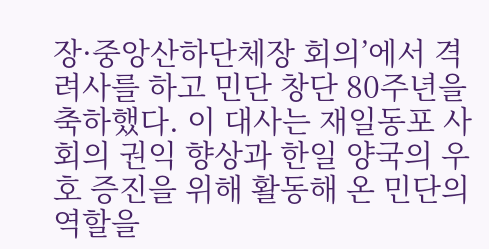장·중앙산하단체장 회의’에서 격려사를 하고 민단 창단 80주년을 축하했다. 이 대사는 재일동포 사회의 권익 향상과 한일 양국의 우호 증진을 위해 활동해 온 민단의 역할을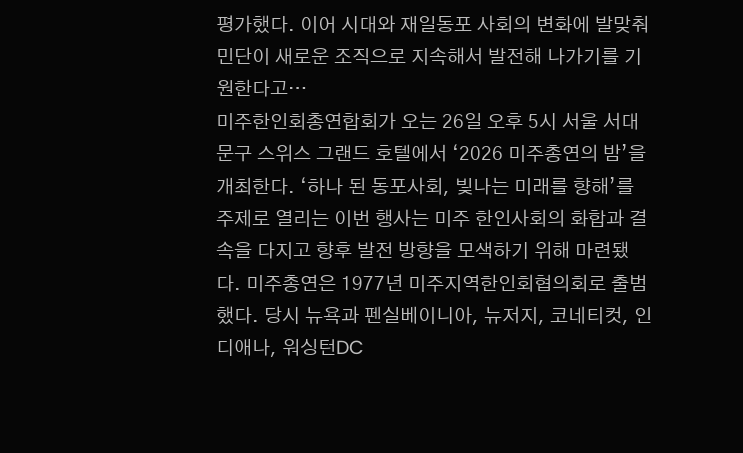평가했다. 이어 시대와 재일동포 사회의 변화에 발맞춰 민단이 새로운 조직으로 지속해서 발전해 나가기를 기원한다고…
미주한인회총연합회가 오는 26일 오후 5시 서울 서대문구 스위스 그랜드 호텔에서 ‘2026 미주총연의 밤’을 개최한다. ‘하나 된 동포사회, 빛나는 미래를 향해’를 주제로 열리는 이번 행사는 미주 한인사회의 화합과 결속을 다지고 향후 발전 방향을 모색하기 위해 마련됐다. 미주총연은 1977년 미주지역한인회협의회로 출범했다. 당시 뉴욕과 펜실베이니아, 뉴저지, 코네티컷, 인디애나, 워싱턴DC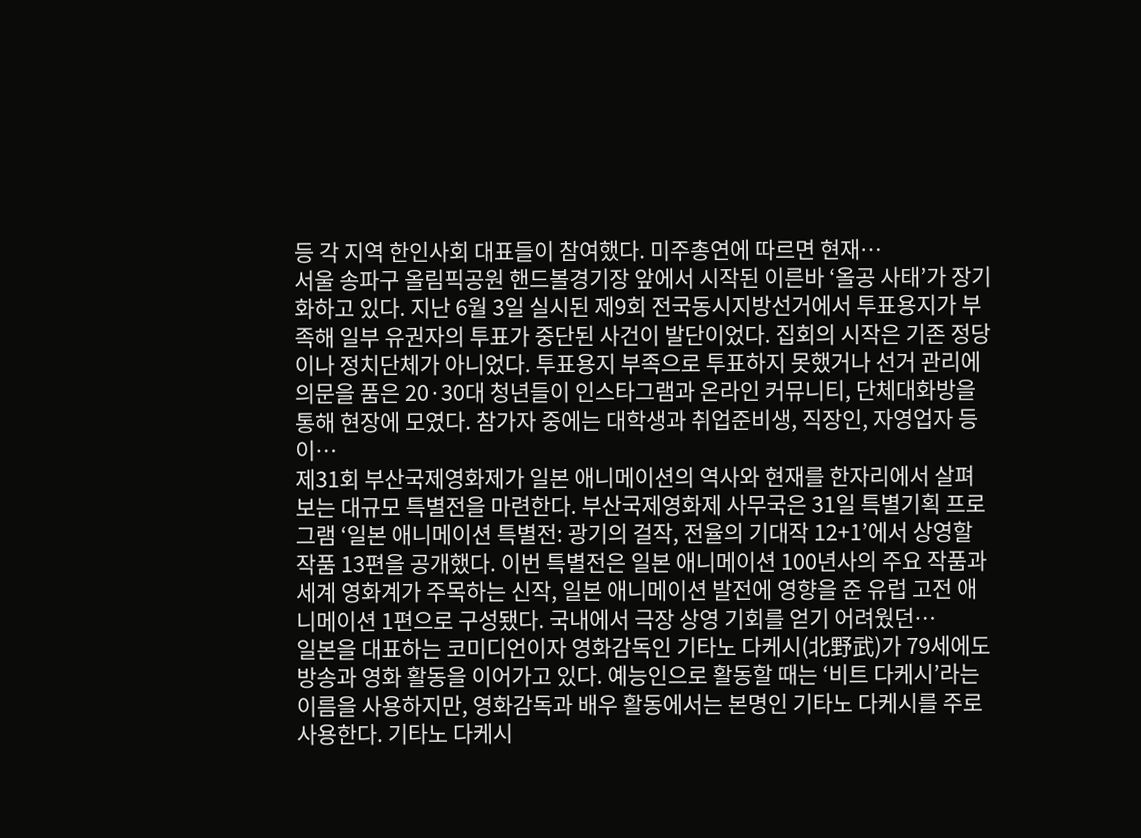등 각 지역 한인사회 대표들이 참여했다. 미주총연에 따르면 현재…
서울 송파구 올림픽공원 핸드볼경기장 앞에서 시작된 이른바 ‘올공 사태’가 장기화하고 있다. 지난 6월 3일 실시된 제9회 전국동시지방선거에서 투표용지가 부족해 일부 유권자의 투표가 중단된 사건이 발단이었다. 집회의 시작은 기존 정당이나 정치단체가 아니었다. 투표용지 부족으로 투표하지 못했거나 선거 관리에 의문을 품은 20·30대 청년들이 인스타그램과 온라인 커뮤니티, 단체대화방을 통해 현장에 모였다. 참가자 중에는 대학생과 취업준비생, 직장인, 자영업자 등이…
제31회 부산국제영화제가 일본 애니메이션의 역사와 현재를 한자리에서 살펴보는 대규모 특별전을 마련한다. 부산국제영화제 사무국은 31일 특별기획 프로그램 ‘일본 애니메이션 특별전: 광기의 걸작, 전율의 기대작 12+1’에서 상영할 작품 13편을 공개했다. 이번 특별전은 일본 애니메이션 100년사의 주요 작품과 세계 영화계가 주목하는 신작, 일본 애니메이션 발전에 영향을 준 유럽 고전 애니메이션 1편으로 구성됐다. 국내에서 극장 상영 기회를 얻기 어려웠던…
일본을 대표하는 코미디언이자 영화감독인 기타노 다케시(北野武)가 79세에도 방송과 영화 활동을 이어가고 있다. 예능인으로 활동할 때는 ‘비트 다케시’라는 이름을 사용하지만, 영화감독과 배우 활동에서는 본명인 기타노 다케시를 주로 사용한다. 기타노 다케시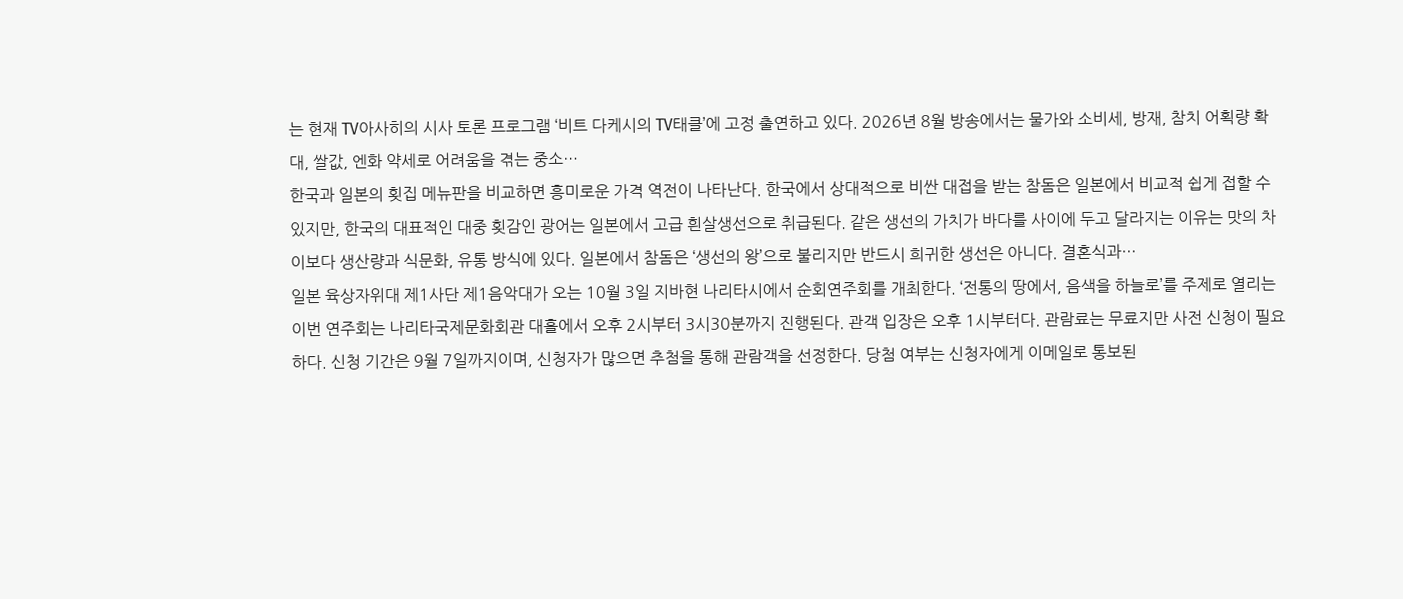는 현재 TV아사히의 시사 토론 프로그램 ‘비트 다케시의 TV태클’에 고정 출연하고 있다. 2026년 8월 방송에서는 물가와 소비세, 방재, 참치 어획량 확대, 쌀값, 엔화 약세로 어려움을 겪는 중소…
한국과 일본의 횟집 메뉴판을 비교하면 흥미로운 가격 역전이 나타난다. 한국에서 상대적으로 비싼 대접을 받는 참돔은 일본에서 비교적 쉽게 접할 수 있지만, 한국의 대표적인 대중 횟감인 광어는 일본에서 고급 흰살생선으로 취급된다. 같은 생선의 가치가 바다를 사이에 두고 달라지는 이유는 맛의 차이보다 생산량과 식문화, 유통 방식에 있다. 일본에서 참돔은 ‘생선의 왕’으로 불리지만 반드시 희귀한 생선은 아니다. 결혼식과…
일본 육상자위대 제1사단 제1음악대가 오는 10월 3일 지바현 나리타시에서 순회연주회를 개최한다. ‘전통의 땅에서, 음색을 하늘로’를 주제로 열리는 이번 연주회는 나리타국제문화회관 대홀에서 오후 2시부터 3시30분까지 진행된다. 관객 입장은 오후 1시부터다. 관람료는 무료지만 사전 신청이 필요하다. 신청 기간은 9월 7일까지이며, 신청자가 많으면 추첨을 통해 관람객을 선정한다. 당첨 여부는 신청자에게 이메일로 통보된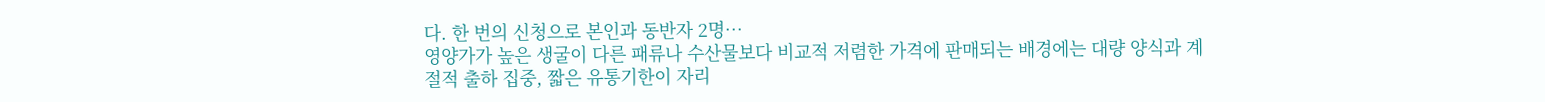다. 한 번의 신청으로 본인과 동반자 2명…
영양가가 높은 생굴이 다른 패류나 수산물보다 비교적 저렴한 가격에 판매되는 배경에는 대량 양식과 계절적 출하 집중, 짧은 유통기한이 자리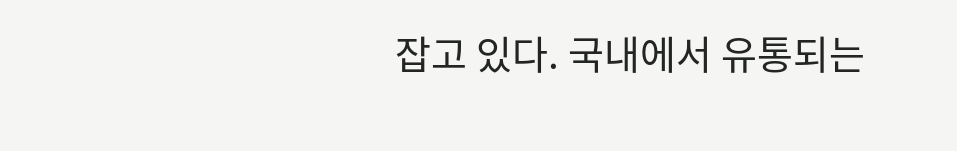잡고 있다. 국내에서 유통되는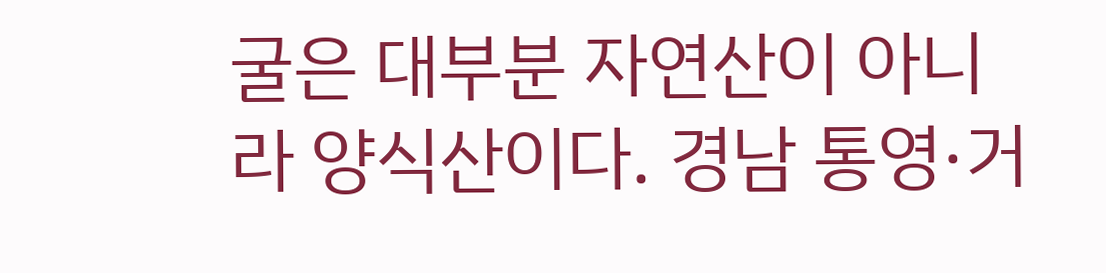굴은 대부분 자연산이 아니라 양식산이다. 경남 통영·거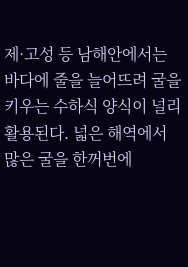제·고성 등 남해안에서는 바다에 줄을 늘어뜨려 굴을 키우는 수하식 양식이 널리 활용된다. 넓은 해역에서 많은 굴을 한꺼번에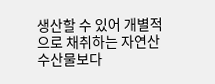생산할 수 있어 개별적으로 채취하는 자연산 수산물보다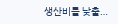생산비를 낮출…